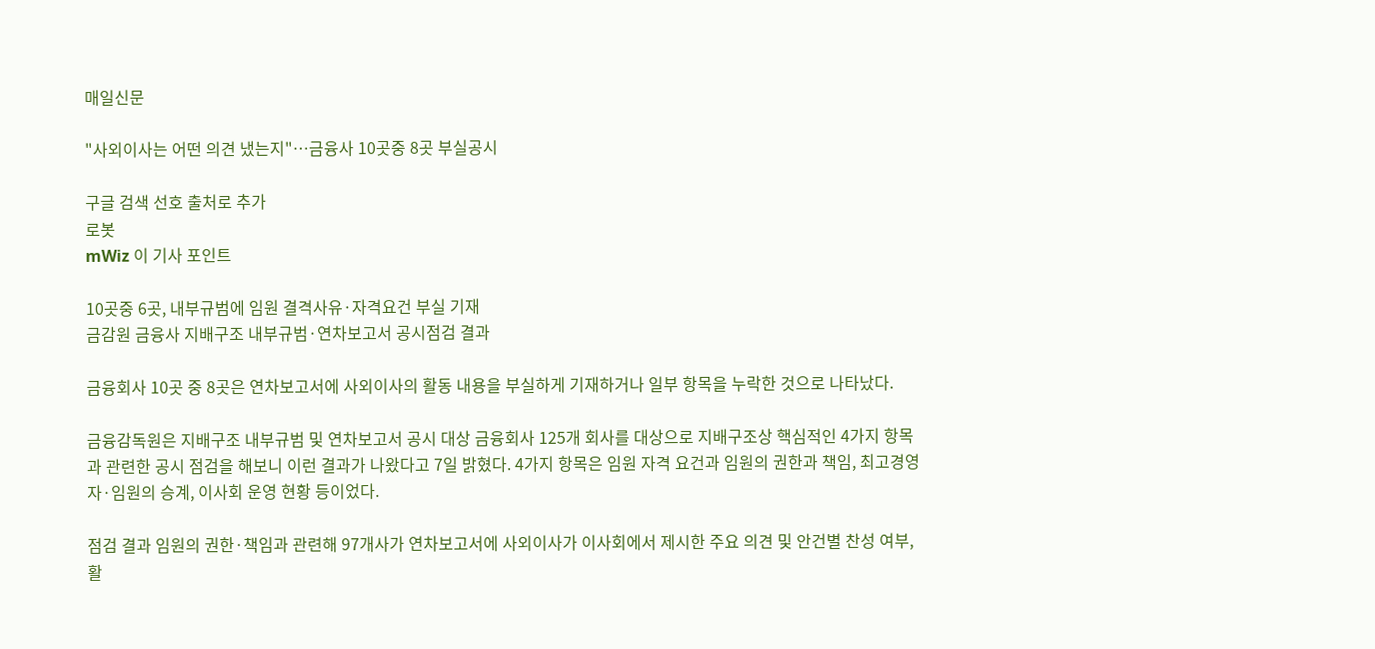매일신문

"사외이사는 어떤 의견 냈는지"…금융사 10곳중 8곳 부실공시

구글 검색 선호 출처로 추가
로봇
mWiz 이 기사 포인트

10곳중 6곳, 내부규범에 임원 결격사유·자격요건 부실 기재
금감원 금융사 지배구조 내부규범·연차보고서 공시점검 결과

금융회사 10곳 중 8곳은 연차보고서에 사외이사의 활동 내용을 부실하게 기재하거나 일부 항목을 누락한 것으로 나타났다.

금융감독원은 지배구조 내부규범 및 연차보고서 공시 대상 금융회사 125개 회사를 대상으로 지배구조상 핵심적인 4가지 항목과 관련한 공시 점검을 해보니 이런 결과가 나왔다고 7일 밝혔다. 4가지 항목은 임원 자격 요건과 임원의 권한과 책임, 최고경영자·임원의 승계, 이사회 운영 현황 등이었다.

점검 결과 임원의 권한·책임과 관련해 97개사가 연차보고서에 사외이사가 이사회에서 제시한 주요 의견 및 안건별 찬성 여부, 활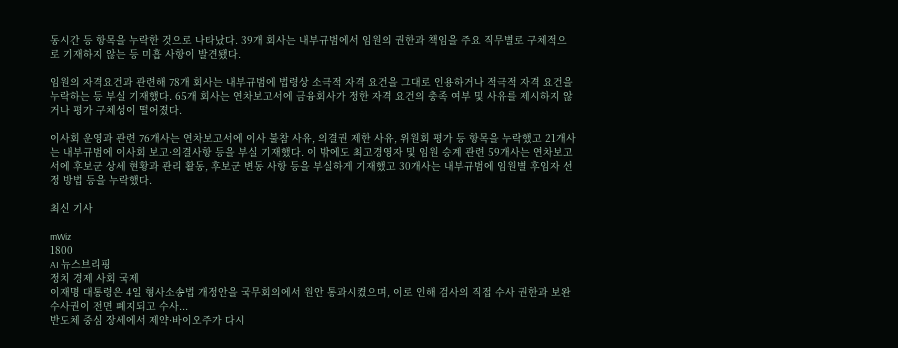동시간 등 항목을 누락한 것으로 나타났다. 39개 회사는 내부규범에서 임원의 권한과 책임을 주요 직무별로 구체적으로 기재하지 않는 등 미흡 사항이 발견됐다.

임원의 자격요건과 관련해 78개 회사는 내부규범에 법령상 소극적 자격 요건을 그대로 인용하거나 적극적 자격 요건을 누락하는 등 부실 기재했다. 65개 회사는 연차보고서에 금융회사가 정한 자격 요건의 충족 여부 및 사유를 제시하지 않거나 평가 구체성이 떨어졌다.

이사회 운영과 관련 76개사는 연차보고서에 이사 불참 사유, 의결권 제한 사유, 위원회 평가 등 항목을 누락했고 21개사는 내부규범에 이사회 보고·의결사항 등을 부실 기재했다. 이 밖에도 최고경영자 및 임원 승계 관련 59개사는 연차보고서에 후보군 상세 현황과 관리 활동, 후보군 변동 사항 등을 부실하게 기재했고 30개사는 내부규범에 임원별 후임자 선정 방법 등을 누락했다.

최신 기사

mWiz
1800
AI 뉴스브리핑
정치 경제 사회 국제
이재명 대통령은 4일 형사소송법 개정안을 국무회의에서 원안 통과시켰으며, 이로 인해 검사의 직접 수사 권한과 보완수사권이 전면 폐지되고 수사...
반도체 중심 장세에서 제약·바이오주가 다시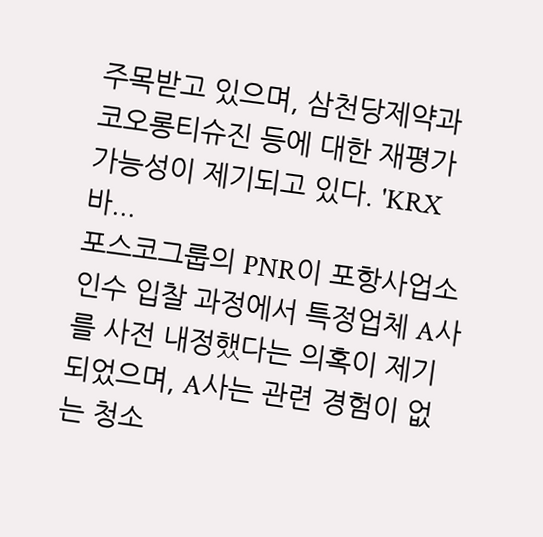주목받고 있으며, 삼천당제약과 코오롱티슈진 등에 대한 재평가 가능성이 제기되고 있다. 'KRX 바...
포스코그룹의 PNR이 포항사업소 인수 입찰 과정에서 특정업체 A사를 사전 내정했다는 의혹이 제기되었으며, A사는 관련 경험이 없는 청소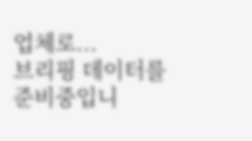업체로...
브리핑 데이터를 준비중입니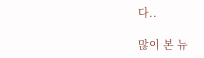다..

많이 본 뉴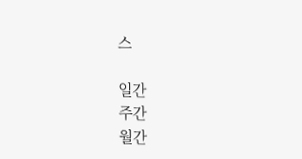스

일간
주간
월간